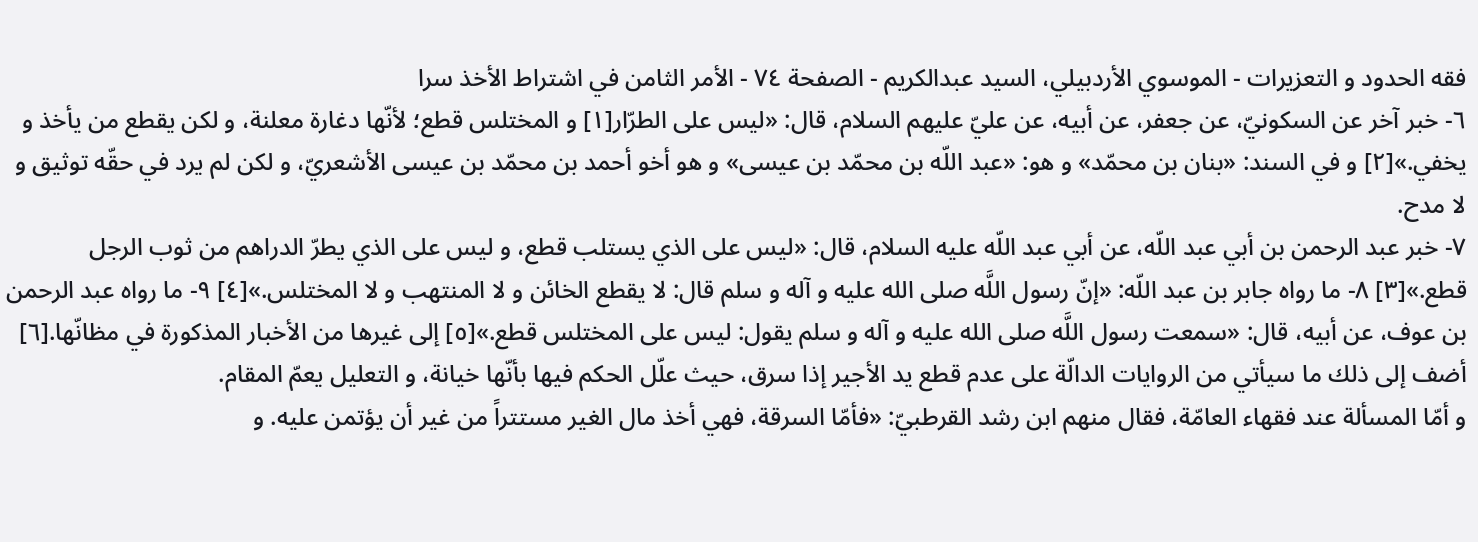فقه الحدود و التعزيرات - الموسوي الأردبيلي، السيد عبدالكريم - الصفحة ٧٤ - الأمر الثامن في اشتراط الأخذ سرا
٦- خبر آخر عن السكونيّ، عن جعفر، عن أبيه، عن عليّ عليهم السلام، قال: «ليس على الطرّار[١] و المختلس قطع؛ لأنّها دغارة معلنة، و لكن يقطع من يأخذ و يخفي.»[٢] و في السند: «بنان بن محمّد» و هو: «عبد اللّه بن محمّد بن عيسى» و هو أخو أحمد بن محمّد بن عيسى الأشعريّ، و لكن لم يرد في حقّه توثيق و لا مدح.
٧- خبر عبد الرحمن بن أبي عبد اللّه، عن أبي عبد اللّه عليه السلام، قال: «ليس على الذي يستلب قطع، و ليس على الذي يطرّ الدراهم من ثوب الرجل قطع.»[٣] ٨- ما رواه جابر بن عبد اللّه: «إنّ رسول اللَّه صلى الله عليه و آله و سلم قال: لا يقطع الخائن و لا المنتهب و لا المختلس.»[٤] ٩- ما رواه عبد الرحمن بن عوف، عن أبيه، قال: «سمعت رسول اللَّه صلى الله عليه و آله و سلم يقول: ليس على المختلس قطع.»[٥] إلى غيرها من الأخبار المذكورة في مظانّها.[٦] أضف إلى ذلك ما سيأتي من الروايات الدالّة على عدم قطع يد الأجير إذا سرق، حيث علّل الحكم فيها بأنّها خيانة، و التعليل يعمّ المقام.
و أمّا المسألة عند فقهاء العامّة، فقال منهم ابن رشد القرطبيّ: «فأمّا السرقة، فهي أخذ مال الغير مستتراً من غير أن يؤتمن عليه. و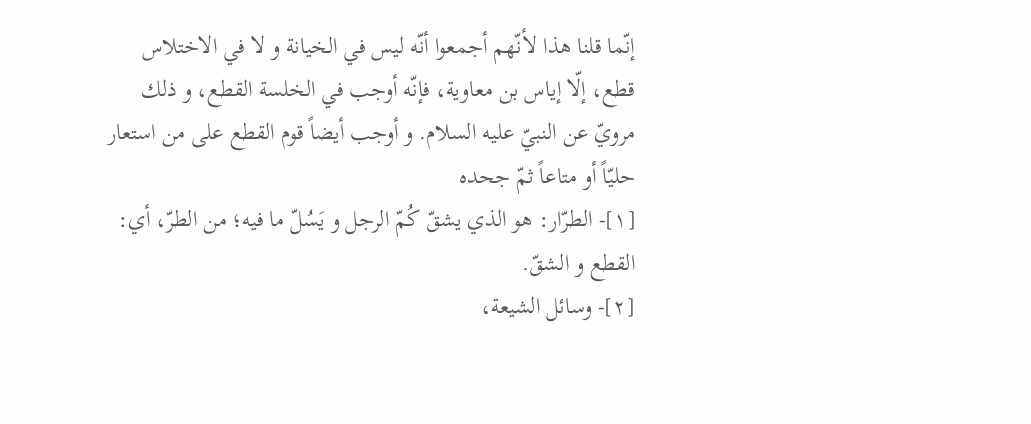إنّما قلنا هذا لأنّهم أجمعوا أنّه ليس في الخيانة و لا في الاختلاس قطع، إلّا إياس بن معاوية، فإنّه أوجب في الخلسة القطع، و ذلك مرويّ عن النبيّ عليه السلام. و أوجب أيضاً قوم القطع على من استعار حليّاً أو متاعاً ثمّ جحده
[١]- الطرّار: هو الذي يشقّ كُمّ الرجل و يَسُلّ ما فيه؛ من الطرّ، أي: القطع و الشقّ.
[٢]- وسائل الشيعة،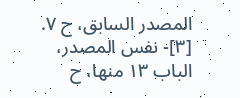المصدر السابق، ح ٧.
[٣]- نفس المصدر، الباب ١٣ منها، ح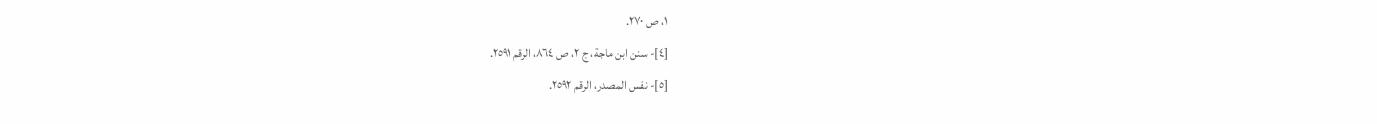١، ص ٢٧٠.
[٤]- سنن ابن ماجة، ج ٢، ص ٨٦٤، الرقم ٢٥٩١.
[٥]- نفس المصدر، الرقم ٢٥٩٢.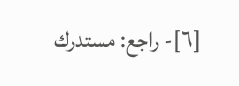[٦]- راجع: مستدرك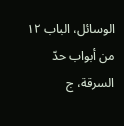الوسائل، الباب ١٢ من أبواب حدّ السرقة، ج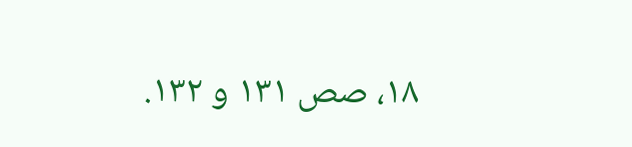١٨، صص ١٣١ و ١٣٢.